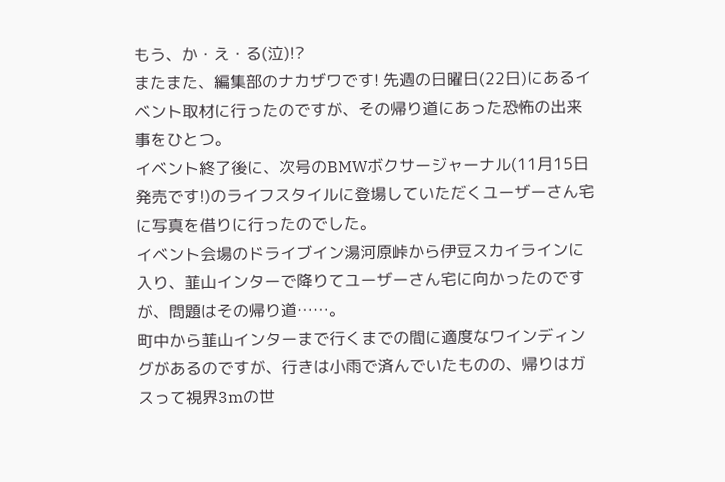もう、か・え・る(泣)!?
またまた、編集部のナカザワです! 先週の日曜日(22日)にあるイベント取材に行ったのですが、その帰り道にあった恐怖の出来事をひとつ。
イベント終了後に、次号のBMWボクサージャーナル(11月15日発売です!)のライフスタイルに登場していただくユーザーさん宅に写真を借りに行ったのでした。
イベント会場のドライブイン湯河原峠から伊豆スカイラインに入り、韮山インターで降りてユーザーさん宅に向かったのですが、問題はその帰り道……。
町中から韮山インターまで行くまでの間に適度なワインディングがあるのですが、行きは小雨で済んでいたものの、帰りはガスって視界3mの世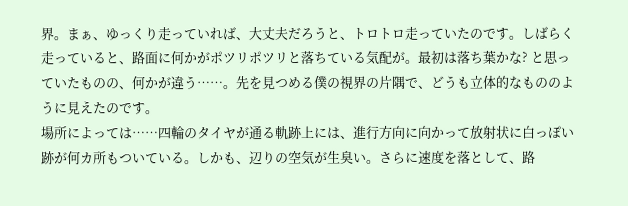界。まぁ、ゆっくり走っていれば、大丈夫だろうと、トロトロ走っていたのです。しばらく走っていると、路面に何かがポツリポツリと落ちている気配が。最初は落ち葉かな? と思っていたものの、何かが違う……。先を見つめる僕の視界の片隅で、どうも立体的なもののように見えたのです。
場所によっては……四輪のタイヤが通る軌跡上には、進行方向に向かって放射状に白っぽい跡が何カ所もついている。しかも、辺りの空気が生臭い。さらに速度を落として、路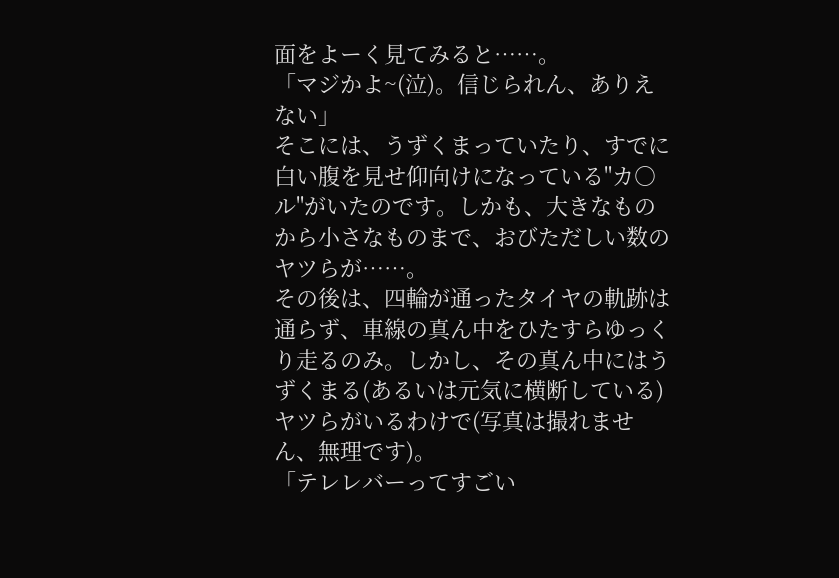面をよーく見てみると……。
「マジかよ~(泣)。信じられん、ありえない」
そこには、うずくまっていたり、すでに白い腹を見せ仰向けになっている"カ○ル"がいたのです。しかも、大きなものから小さなものまで、おびただしい数のヤツらが……。
その後は、四輪が通ったタイヤの軌跡は通らず、車線の真ん中をひたすらゆっくり走るのみ。しかし、その真ん中にはうずくまる(あるいは元気に横断している)ヤツらがいるわけで(写真は撮れません、無理です)。
「テレレバーってすごい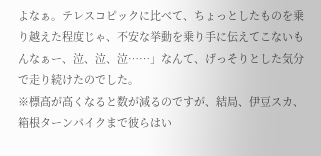よなぁ。テレスコピックに比べて、ちょっとしたものを乗り越えた程度じゃ、不安な挙動を乗り手に伝えてこないもんなぁー、泣、泣、泣……」なんて、げっそりとした気分で走り続けたのでした。
※標高が高くなると数が減るのですが、結局、伊豆スカ、箱根ターンパイクまで彼らはい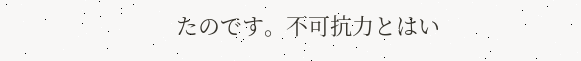たのです。不可抗力とはい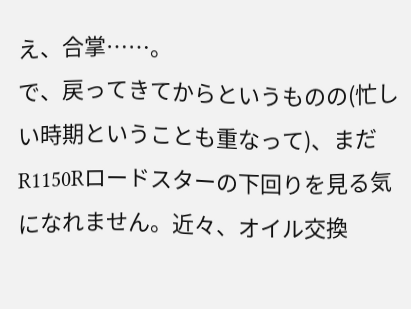え、合掌……。
で、戻ってきてからというものの(忙しい時期ということも重なって)、まだR1150Rロードスターの下回りを見る気になれません。近々、オイル交換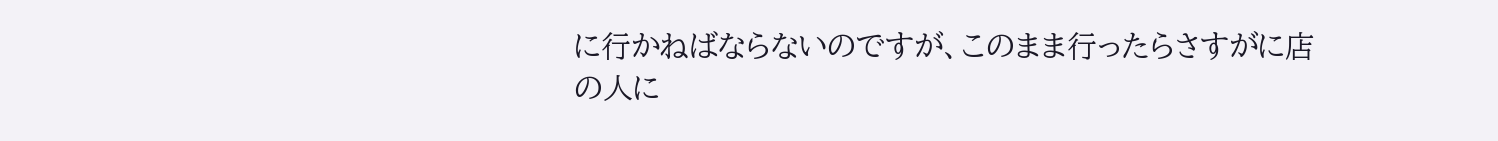に行かねばならないのですが、このまま行ったらさすがに店の人に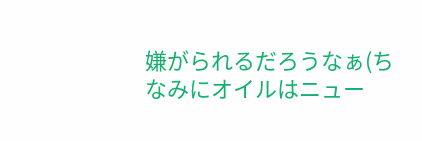嫌がられるだろうなぁ(ちなみにオイルはニュー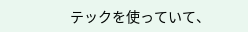テックを使っていて、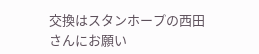交換はスタンホープの西田さんにお願い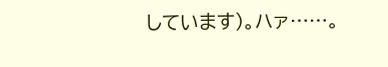しています)。ハァ……。